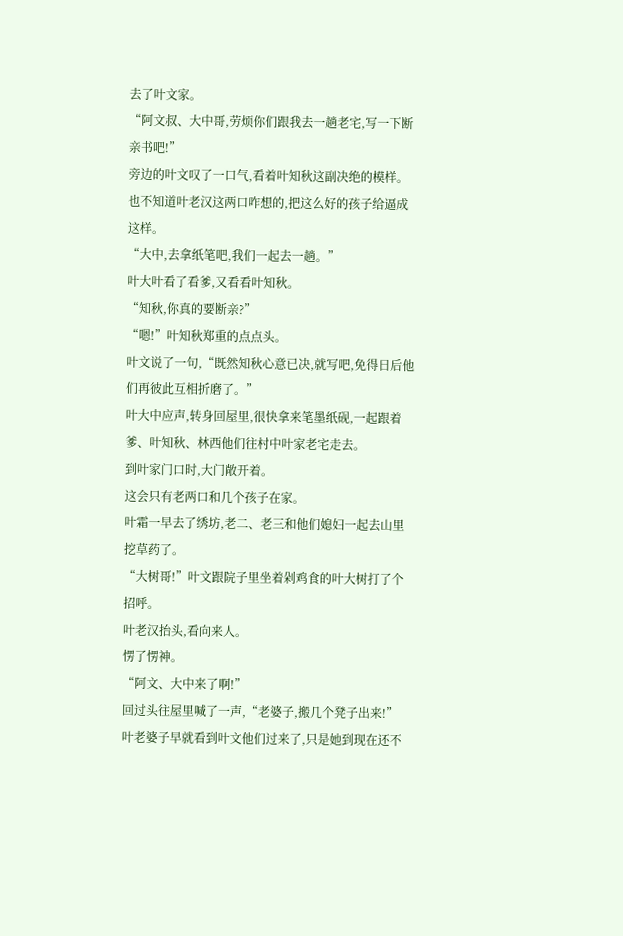去了叶文家。
“阿文叔、大中哥,劳烦你们跟我去一趟老宅,写一下断亲书吧!”
旁边的叶文叹了一口气,看着叶知秋这副决绝的模样。
也不知道叶老汉这两口咋想的,把这么好的孩子给逼成这样。
“大中,去拿纸笔吧,我们一起去一趟。”
叶大叶看了看爹,又看看叶知秋。
“知秋,你真的要断亲?”
“嗯!”叶知秋郑重的点点头。
叶文说了一句,“既然知秋心意已决,就写吧,免得日后他们再彼此互相折磨了。”
叶大中应声,转身回屋里,很快拿来笔墨纸砚,一起跟着爹、叶知秋、林西他们往村中叶家老宅走去。
到叶家门口时,大门敞开着。
这会只有老两口和几个孩子在家。
叶霜一早去了绣坊,老二、老三和他们媳妇一起去山里挖草药了。
“大树哥!”叶文跟院子里坐着剁鸡食的叶大树打了个招呼。
叶老汉抬头,看向来人。
愣了愣神。
“阿文、大中来了啊!”
回过头往屋里喊了一声,“老婆子,搬几个凳子出来!”
叶老婆子早就看到叶文他们过来了,只是她到现在还不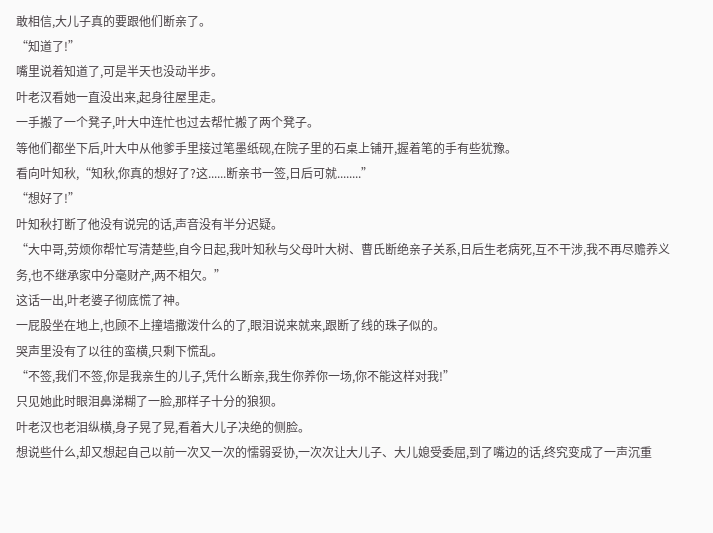敢相信,大儿子真的要跟他们断亲了。
“知道了!”
嘴里说着知道了,可是半天也没动半步。
叶老汉看她一直没出来,起身往屋里走。
一手搬了一个凳子,叶大中连忙也过去帮忙搬了两个凳子。
等他们都坐下后,叶大中从他爹手里接过笔墨纸砚,在院子里的石桌上铺开,握着笔的手有些犹豫。
看向叶知秋,“知秋,你真的想好了?这......断亲书一签,日后可就........”
“想好了!”
叶知秋打断了他没有说完的话,声音没有半分迟疑。
“大中哥,劳烦你帮忙写清楚些,自今日起,我叶知秋与父母叶大树、曹氏断绝亲子关系,日后生老病死,互不干涉,我不再尽赡养义务,也不继承家中分毫财产,两不相欠。”
这话一出,叶老婆子彻底慌了神。
一屁股坐在地上,也顾不上撞墙撒泼什么的了,眼泪说来就来,跟断了线的珠子似的。
哭声里没有了以往的蛮横,只剩下慌乱。
“不签,我们不签,你是我亲生的儿子,凭什么断亲,我生你养你一场,你不能这样对我!”
只见她此时眼泪鼻涕糊了一脸,那样子十分的狼狈。
叶老汉也老泪纵横,身子晃了晃,看着大儿子决绝的侧脸。
想说些什么,却又想起自己以前一次又一次的懦弱妥协,一次次让大儿子、大儿媳受委屈,到了嘴边的话,终究变成了一声沉重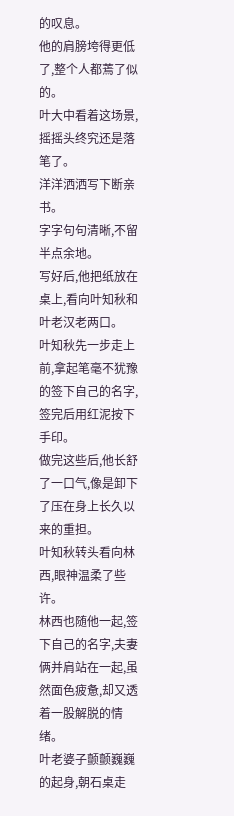的叹息。
他的肩膀垮得更低了,整个人都蔫了似的。
叶大中看着这场景,摇摇头终究还是落笔了。
洋洋洒洒写下断亲书。
字字句句清晰,不留半点余地。
写好后,他把纸放在桌上,看向叶知秋和叶老汉老两口。
叶知秋先一步走上前,拿起笔毫不犹豫的签下自己的名字,签完后用红泥按下手印。
做完这些后,他长舒了一口气,像是卸下了压在身上长久以来的重担。
叶知秋转头看向林西,眼神温柔了些许。
林西也随他一起,签下自己的名字,夫妻俩并肩站在一起,虽然面色疲惫,却又透着一股解脱的情绪。
叶老婆子颤颤巍巍的起身,朝石桌走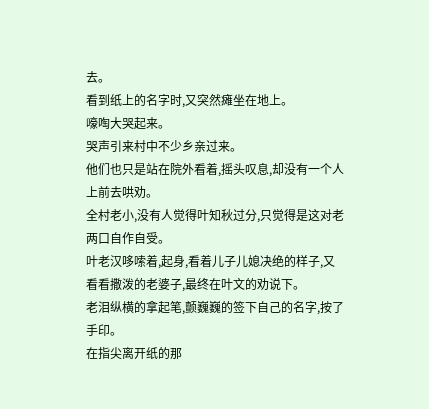去。
看到纸上的名字时,又突然瘫坐在地上。
嚎啕大哭起来。
哭声引来村中不少乡亲过来。
他们也只是站在院外看着,摇头叹息,却没有一个人上前去哄劝。
全村老小,没有人觉得叶知秋过分,只觉得是这对老两口自作自受。
叶老汉哆嗦着,起身,看着儿子儿媳决绝的样子,又看看撒泼的老婆子,最终在叶文的劝说下。
老泪纵横的拿起笔,颤巍巍的签下自己的名字,按了手印。
在指尖离开纸的那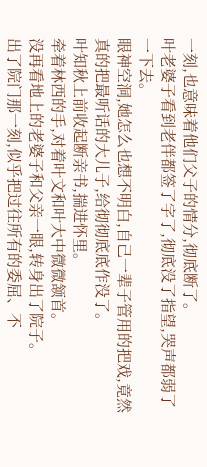一刻,也意味着他们父子的情分,彻底断了。
叶老婆子看到老伴都签了字了,彻底没了指望,哭声都弱了一下去。
眼神空洞,她怎么也想不明白,自己一辈子管用的把戏,竟然真的把最听话的大儿子,给彻彻底底作没了。
叶知秋上前收起断亲书,揣进怀里。
牵着林西的手,对着叶文和叶大中微微颔首。
没再看地上的老婆子和父亲一眼,转身出了院子。
出了院门那一刻,似乎把过往所有的委屈、不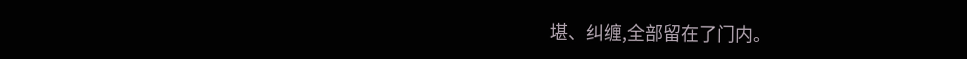堪、纠缠,全部留在了门内。